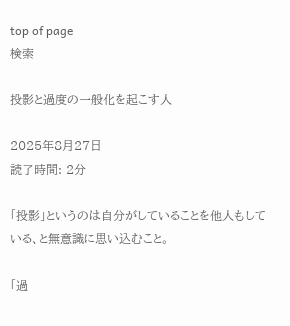top of page
検索

投影と過度の一般化を起こす人

2025年8月27日
読了時間: 2分

「投影」というのは自分がしていることを他人もしている、と無意識に思い込むこと。

「過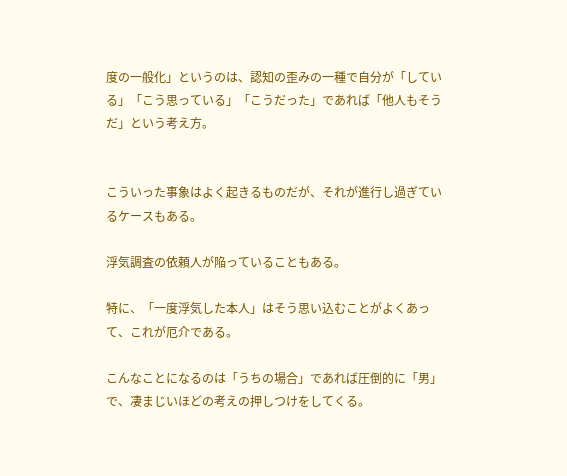度の一般化」というのは、認知の歪みの一種で自分が「している」「こう思っている」「こうだった」であれば「他人もそうだ」という考え方。


こういった事象はよく起きるものだが、それが進行し過ぎているケースもある。

浮気調査の依頼人が陥っていることもある。

特に、「一度浮気した本人」はそう思い込むことがよくあって、これが厄介である。

こんなことになるのは「うちの場合」であれば圧倒的に「男」で、凄まじいほどの考えの押しつけをしてくる。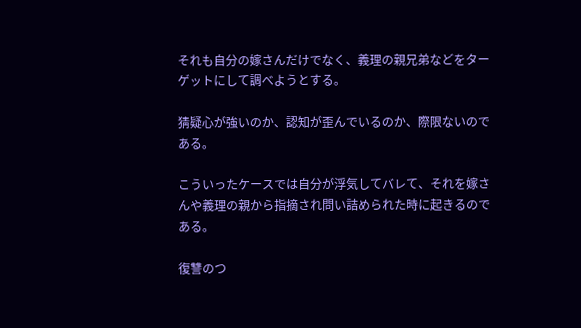それも自分の嫁さんだけでなく、義理の親兄弟などをターゲットにして調べようとする。

猜疑心が強いのか、認知が歪んでいるのか、際限ないのである。

こういったケースでは自分が浮気してバレて、それを嫁さんや義理の親から指摘され問い詰められた時に起きるのである。

復讐のつ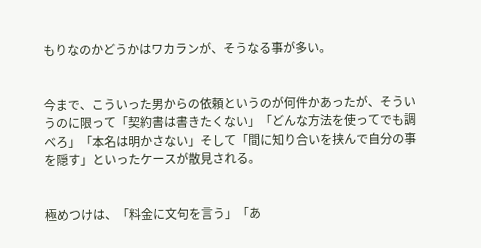もりなのかどうかはワカランが、そうなる事が多い。


今まで、こういった男からの依頼というのが何件かあったが、そういうのに限って「契約書は書きたくない」「どんな方法を使ってでも調べろ」「本名は明かさない」そして「間に知り合いを挟んで自分の事を隠す」といったケースが散見される。


極めつけは、「料金に文句を言う」「あ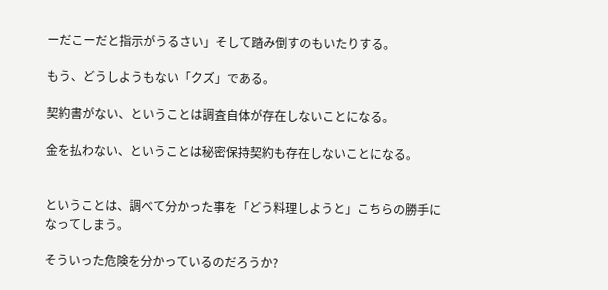ーだこーだと指示がうるさい」そして踏み倒すのもいたりする。

もう、どうしようもない「クズ」である。

契約書がない、ということは調査自体が存在しないことになる。

金を払わない、ということは秘密保持契約も存在しないことになる。


ということは、調べて分かった事を「どう料理しようと」こちらの勝手になってしまう。

そういった危険を分かっているのだろうか?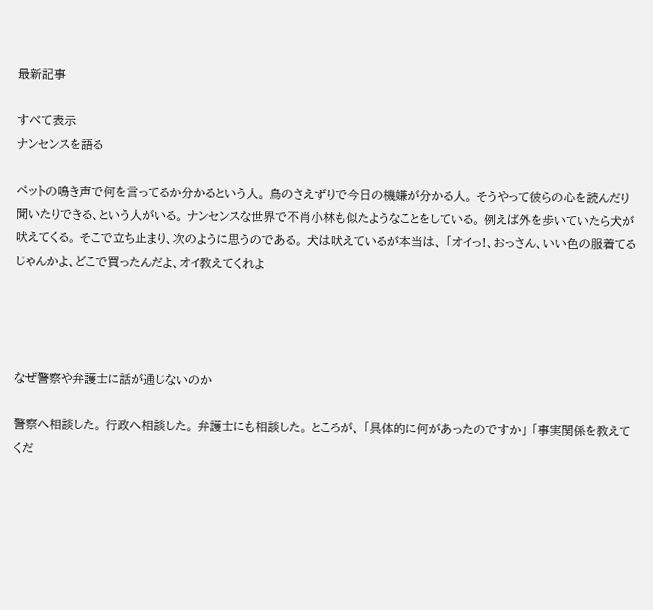最新記事

すべて表示
ナンセンスを語る

ペットの鳴き声で何を言ってるか分かるという人。 鳥のさえずりで今日の機嫌が分かる人。 そうやって彼らの心を読んだり聞いたりできる、という人がいる。 ナンセンスな世界で不肖小林も似たようなことをしている。 例えば外を歩いていたら犬が吠えてくる。 そこで立ち止まり、次のように思うのである。 犬は吠えているが本当は、 「オイっ!、おっさん、いい色の服着てるじゃんかよ、どこで買ったんだよ、オイ教えてくれよ




なぜ警察や弁護士に話が通じないのか

警察へ相談した。 行政へ相談した。 弁護士にも相談した。 ところが、 「具体的に何があったのですか」 「事実関係を教えてくだ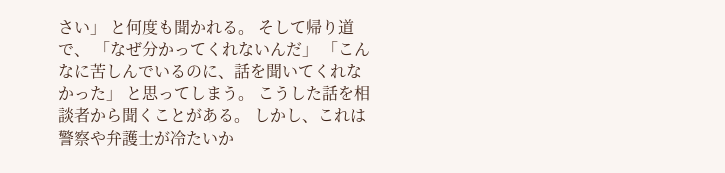さい」 と何度も聞かれる。 そして帰り道で、 「なぜ分かってくれないんだ」 「こんなに苦しんでいるのに、話を聞いてくれなかった」 と思ってしまう。 こうした話を相談者から聞くことがある。 しかし、これは警察や弁護士が冷たいか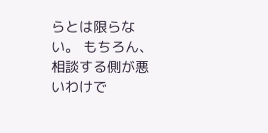らとは限らない。 もちろん、相談する側が悪いわけで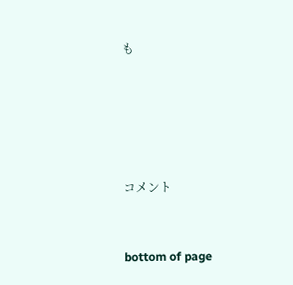も





コメント


bottom of page